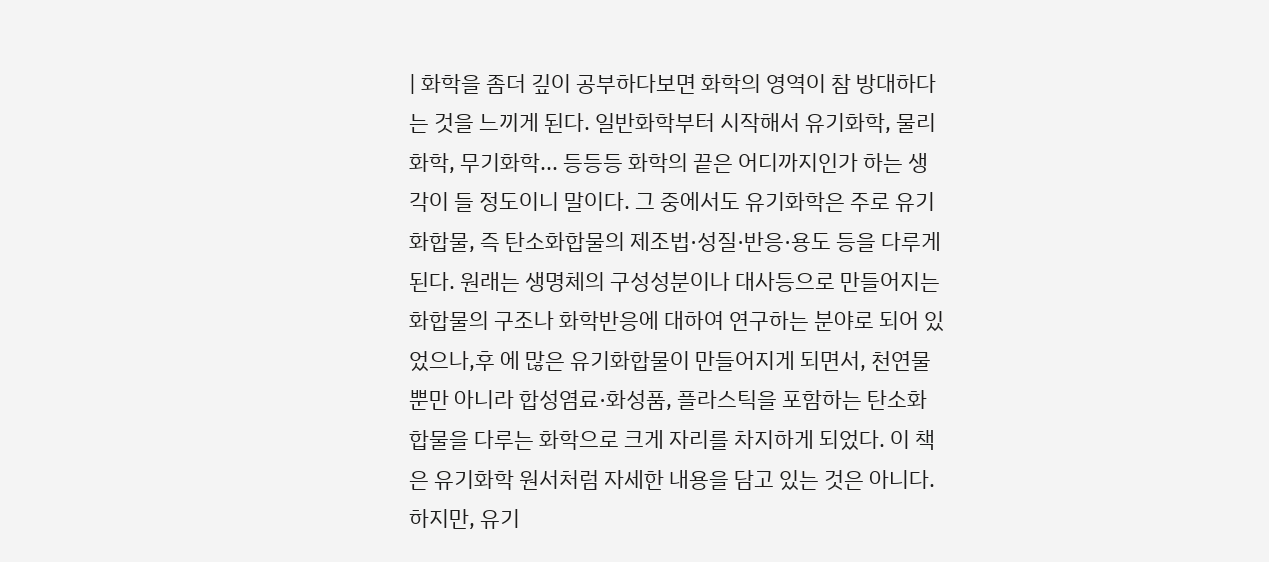| 화학을 좀더 깊이 공부하다보면 화학의 영역이 참 방대하다는 것을 느끼게 된다. 일반화학부터 시작해서 유기화학, 물리화학, 무기화학... 등등등 화학의 끝은 어디까지인가 하는 생각이 들 정도이니 말이다. 그 중에서도 유기화학은 주로 유기화합물, 즉 탄소화합물의 제조법·성질·반응·용도 등을 다루게 된다. 원래는 생명체의 구성성분이나 대사등으로 만들어지는 화합물의 구조나 화학반응에 대하여 연구하는 분야로 되어 있었으나,후 에 많은 유기화합물이 만들어지게 되면서, 천연물뿐만 아니라 합성염료·화성품, 플라스틱을 포함하는 탄소화합물을 다루는 화학으로 크게 자리를 차지하게 되었다. 이 책은 유기화학 원서처럼 자세한 내용을 담고 있는 것은 아니다. 하지만, 유기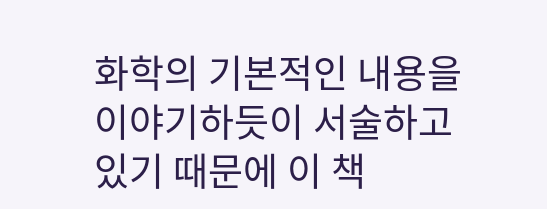화학의 기본적인 내용을 이야기하듯이 서술하고 있기 때문에 이 책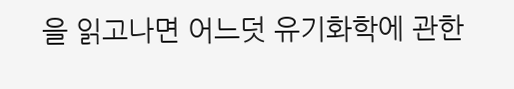을 읽고나면 어느덧 유기화학에 관한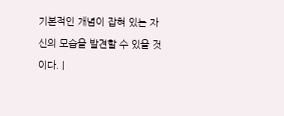기본적인 개념이 잡혀 있는 자신의 모습을 발견할 수 있을 것이다. |